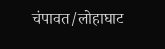चंपावत/लोहाघाट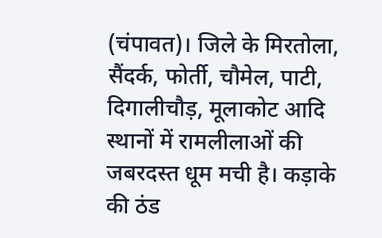(चंपावत)। जिले के मिरतोला, सैंदर्क, फोर्ती, चौमेल, पाटी, दिगालीचौड़, मूलाकोट आदि स्थानों में रामलीलाओं की जबरदस्त धूम मची है। कड़ाके की ठंड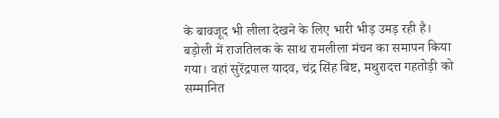के बावजूद भी लीला देखने के लिए भारी भीड़ उमड़ रही है। बड़ोली में राजतिलक के साथ रामलीला मंचन का समापन किया गया। वहां सुरेंद्रपाल यादव, चंद्र सिंह बिष्ट, मथुरादत्त गहतोड़ी को सम्मानित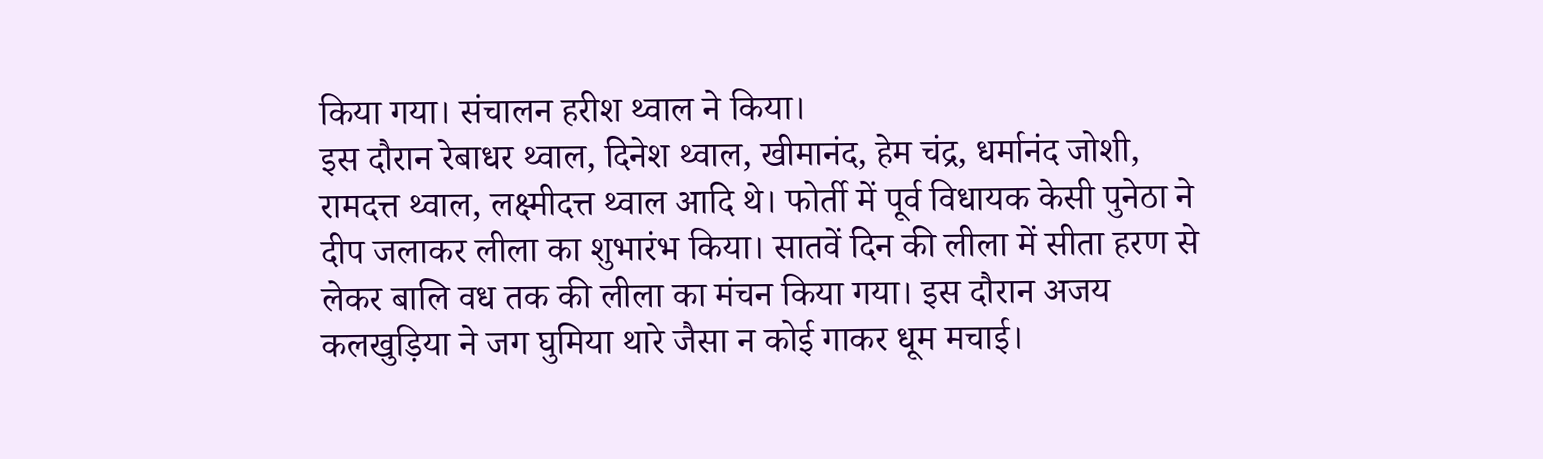किया गया। संचालन हरीश थ्वाल ने किया।
इस दौरान रेबाधर थ्वाल, दिनेश थ्वाल, खीमानंद, हेम चंद्र, धर्मानंद जोशी, रामदत्त थ्वाल, लक्ष्मीदत्त थ्वाल आदि थे। फोर्ती में पूर्व विधायक केसी पुनेठा ने दीप जलाकर लीला का शुभारंभ किया। सातवें दिन की लीला में सीता हरण से लेकर बालि वध तक की लीला का मंचन किया गया। इस दौरान अजय कलखुड़िया ने जग घुमिया थारे जैसा न कोई गाकर धूम मचाई।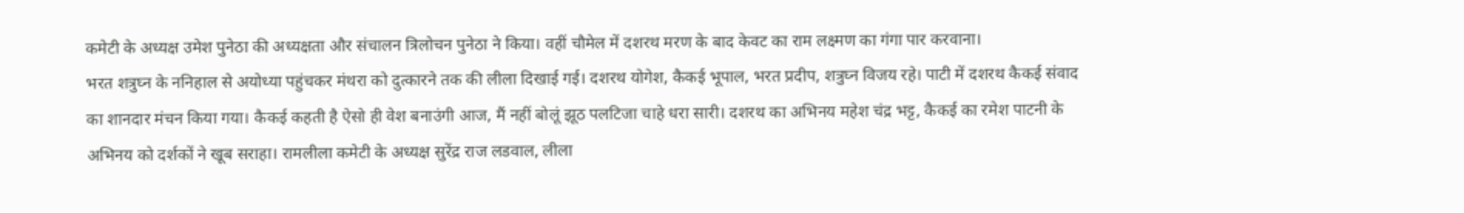कमेटी के अध्यक्ष उमेश पुनेठा की अध्यक्षता और संचालन त्रिलोचन पुनेठा ने किया। वहीं चौमेल में दशरथ मरण के बाद केवट का राम लक्ष्मण का गंगा पार करवाना।
भरत शत्रुघ्न के ननिहाल से अयोध्या पहुंचकर मंथरा को दुत्कारने तक की लीला दिखाई गई। दशरथ योगेश, कैकई भूपाल, भरत प्रदीप, शत्रुघ्न विजय रहे। पाटी में दशरथ कैकई संवाद का शानदार मंचन किया गया। कैकई कहती है ऐसो ही वेश बनाउंगी आज, मैं नहीं बोलूं झूठ पलटिजा चाहे धरा सारी। दशरथ का अभिनय महेश चंद्र भट्ट, कैकई का रमेश पाटनी के अभिनय को दर्शकों ने खूब सराहा। रामलीला कमेटी के अध्यक्ष सुरेंद्र राज लडवाल, लीला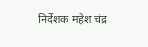निर्देशक महेश चंद्र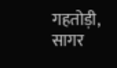गहतोड़ी, सागर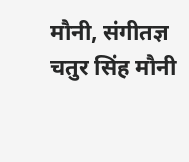मौनी, संगीतज्ञ चतुर सिंह मौनी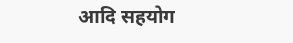आदि सहयोग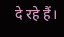दे रहे हैं।